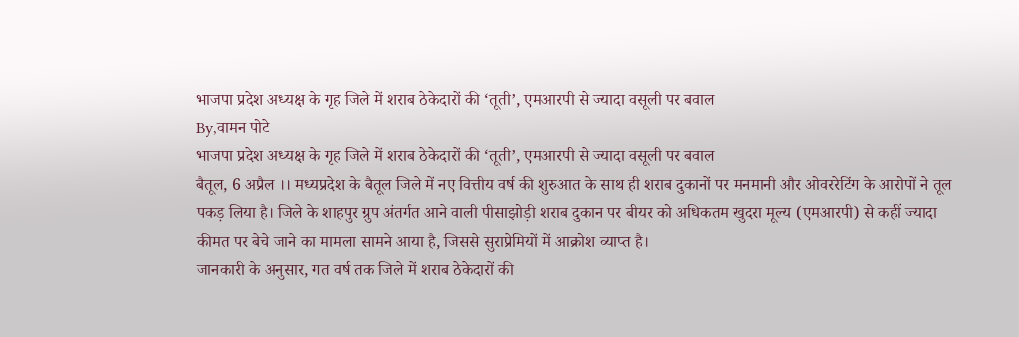भाजपा प्रदेश अध्यक्ष के गृह जिले में शराब ठेकेदारों की ‘तूती’, एमआरपी से ज्यादा वसूली पर बवाल
By,वामन पोटे
भाजपा प्रदेश अध्यक्ष के गृह जिले में शराब ठेकेदारों की ‘तूती’, एमआरपी से ज्यादा वसूली पर बवाल
बैतूल, 6 अप्रैल ।। मध्यप्रदेश के बैतूल जिले में नए वित्तीय वर्ष की शुरुआत के साथ ही शराब दुकानों पर मनमानी और ओवररेटिंग के आरोपों ने तूल पकड़ लिया है। जिले के शाहपुर ग्रुप अंतर्गत आने वाली पीसाझोड़ी शराब दुकान पर बीयर को अधिकतम खुदरा मूल्य (एमआरपी) से कहीं ज्यादा कीमत पर बेचे जाने का मामला सामने आया है, जिससे सुराप्रेमियों में आक्रोश व्याप्त है।
जानकारी के अनुसार, गत वर्ष तक जिले में शराब ठेकेदारों की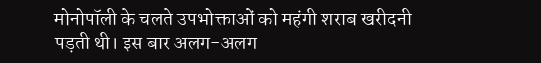मोनोपॉली के चलते उपभोक्ताओं को महंगी शराब खरीदनी पड़ती थी। इस बार अलग-अलग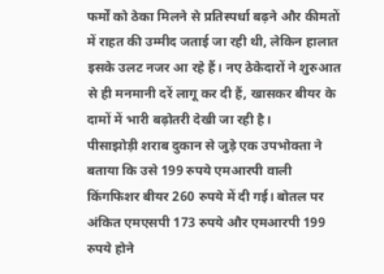फर्मों को ठेका मिलने से प्रतिस्पर्धा बढ़ने और कीमतों में राहत की उम्मीद जताई जा रही थी, लेकिन हालात इसके उलट नजर आ रहे हैं। नए ठेकेदारों ने शुरुआत से ही मनमानी दरें लागू कर दी हैं, खासकर बीयर के दामों में भारी बढ़ोतरी देखी जा रही है।
पीसाझोड़ी शराब दुकान से जुड़े एक उपभोक्ता ने बताया कि उसे 199 रुपये एमआरपी वाली किंगफिशर बीयर 260 रुपये में दी गई। बोतल पर अंकित एमएसपी 173 रुपये और एमआरपी 199 रुपये होने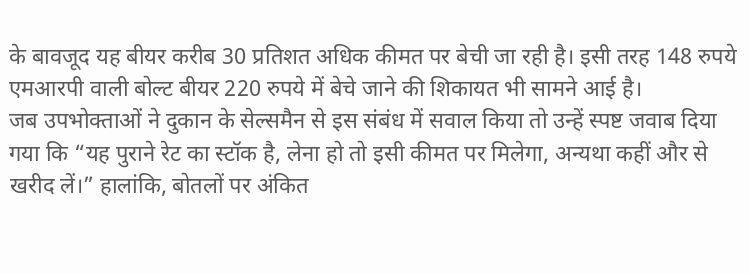के बावजूद यह बीयर करीब 30 प्रतिशत अधिक कीमत पर बेची जा रही है। इसी तरह 148 रुपये एमआरपी वाली बोल्ट बीयर 220 रुपये में बेचे जाने की शिकायत भी सामने आई है।
जब उपभोक्ताओं ने दुकान के सेल्समैन से इस संबंध में सवाल किया तो उन्हें स्पष्ट जवाब दिया गया कि “यह पुराने रेट का स्टॉक है, लेना हो तो इसी कीमत पर मिलेगा, अन्यथा कहीं और से खरीद लें।” हालांकि, बोतलों पर अंकित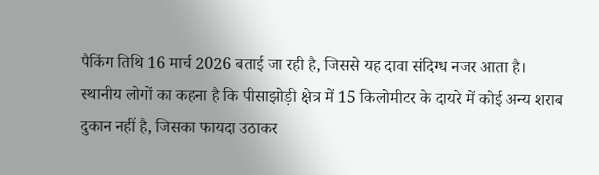पैकिंग तिथि 16 मार्च 2026 बताई जा रही है, जिससे यह दावा संदिग्ध नजर आता है।
स्थानीय लोगों का कहना है कि पीसाझोड़ी क्षेत्र में 15 किलोमीटर के दायरे में कोई अन्य शराब दुकान नहीं है, जिसका फायदा उठाकर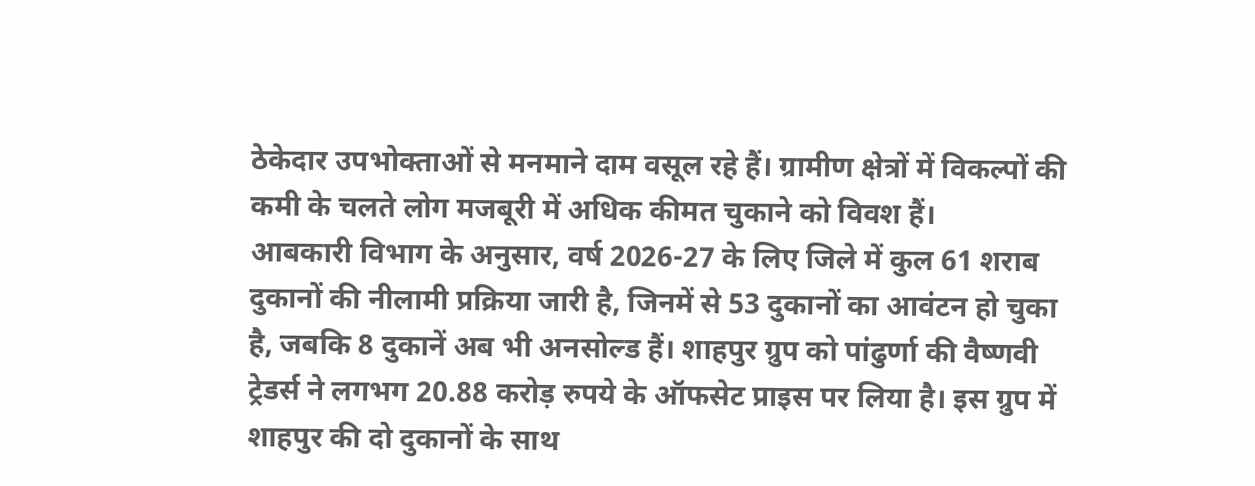ठेकेदार उपभोक्ताओं से मनमाने दाम वसूल रहे हैं। ग्रामीण क्षेत्रों में विकल्पों की कमी के चलते लोग मजबूरी में अधिक कीमत चुकाने को विवश हैं।
आबकारी विभाग के अनुसार, वर्ष 2026-27 के लिए जिले में कुल 61 शराब दुकानों की नीलामी प्रक्रिया जारी है, जिनमें से 53 दुकानों का आवंटन हो चुका है, जबकि 8 दुकानें अब भी अनसोल्ड हैं। शाहपुर ग्रुप को पांढुर्णा की वैष्णवी ट्रेडर्स ने लगभग 20.88 करोड़ रुपये के ऑफसेट प्राइस पर लिया है। इस ग्रुप में शाहपुर की दो दुकानों के साथ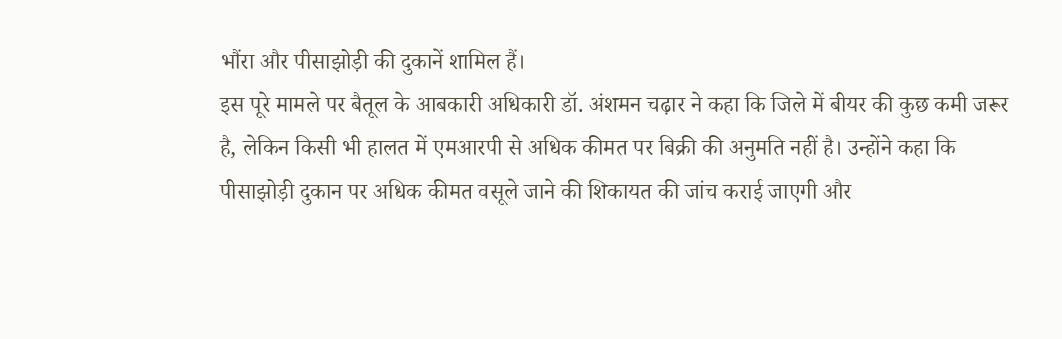भौंरा और पीसाझोड़ी की दुकानें शामिल हैं।
इस पूरे मामले पर बैतूल के आबकारी अधिकारी डॉ. अंशमन चढ़ार ने कहा कि जिले में बीयर की कुछ कमी जरूर है, लेकिन किसी भी हालत में एमआरपी से अधिक कीमत पर बिक्री की अनुमति नहीं है। उन्होंने कहा कि पीसाझोड़ी दुकान पर अधिक कीमत वसूले जाने की शिकायत की जांच कराई जाएगी और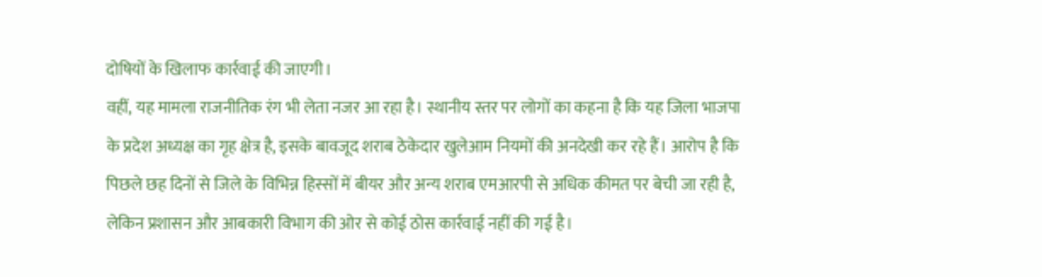दोषियों के खिलाफ कार्रवाई की जाएगी।
वहीं, यह मामला राजनीतिक रंग भी लेता नजर आ रहा है। स्थानीय स्तर पर लोगों का कहना है कि यह जिला भाजपा के प्रदेश अध्यक्ष का गृह क्षेत्र है, इसके बावजूद शराब ठेकेदार खुलेआम नियमों की अनदेखी कर रहे हैं। आरोप है कि पिछले छह दिनों से जिले के विभिन्न हिस्सों में बीयर और अन्य शराब एमआरपी से अधिक कीमत पर बेची जा रही है, लेकिन प्रशासन और आबकारी विभाग की ओर से कोई ठोस कार्रवाई नहीं की गई है।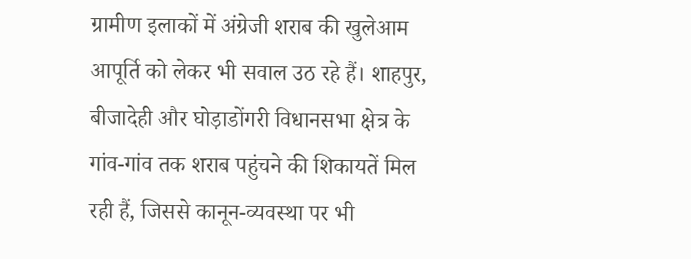ग्रामीण इलाकों में अंग्रेजी शराब की खुलेआम आपूर्ति को लेकर भी सवाल उठ रहे हैं। शाहपुर, बीजादेही और घोड़ाडोंगरी विधानसभा क्षेत्र के गांव-गांव तक शराब पहुंचने की शिकायतें मिल रही हैं, जिससे कानून-व्यवस्था पर भी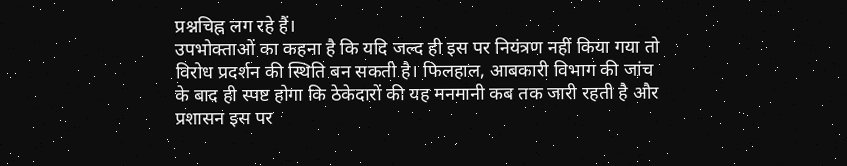प्रश्नचिह्न लग रहे हैं।
उपभोक्ताओं का कहना है कि यदि जल्द ही इस पर नियंत्रण नहीं किया गया तो विरोध प्रदर्शन की स्थिति बन सकती है। फिलहाल, आबकारी विभाग की जांच के बाद ही स्पष्ट होगा कि ठेकेदारों की यह मनमानी कब तक जारी रहती है और प्रशासन इस पर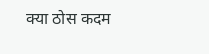क्या ठोस कदम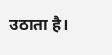उठाता है।